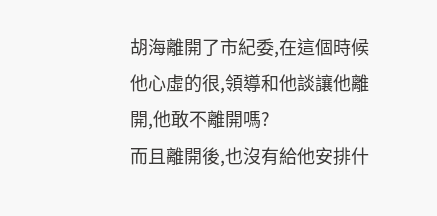胡海離開了市紀委,在這個時候他心虛的很,領導和他談讓他離開,他敢不離開嗎?
而且離開後,也沒有給他安排什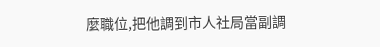麼職位,把他調到市人社局當副調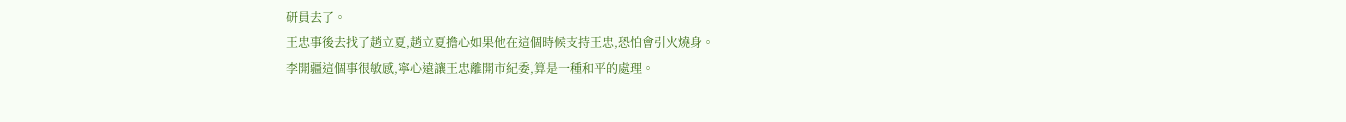研員去了。
王忠事後去找了趙立夏,趙立夏擔心如果他在這個時候支持王忠,恐怕會引火燒身。
李開疆這個事很敏感,寧心遠讓王忠離開市紀委,算是一種和平的處理。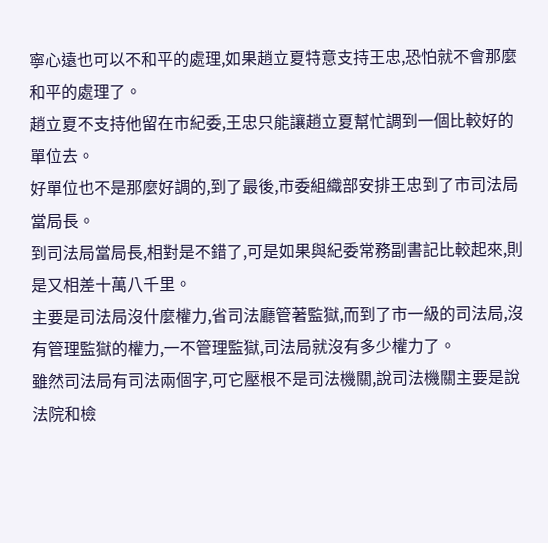寧心遠也可以不和平的處理,如果趙立夏特意支持王忠,恐怕就不會那麼和平的處理了。
趙立夏不支持他留在市紀委,王忠只能讓趙立夏幫忙調到一個比較好的單位去。
好單位也不是那麼好調的,到了最後,市委組織部安排王忠到了市司法局當局長。
到司法局當局長,相對是不錯了,可是如果與紀委常務副書記比較起來,則是又相差十萬八千里。
主要是司法局沒什麼權力,省司法廳管著監獄,而到了市一級的司法局,沒有管理監獄的權力,一不管理監獄,司法局就沒有多少權力了。
雖然司法局有司法兩個字,可它壓根不是司法機關,說司法機關主要是說法院和檢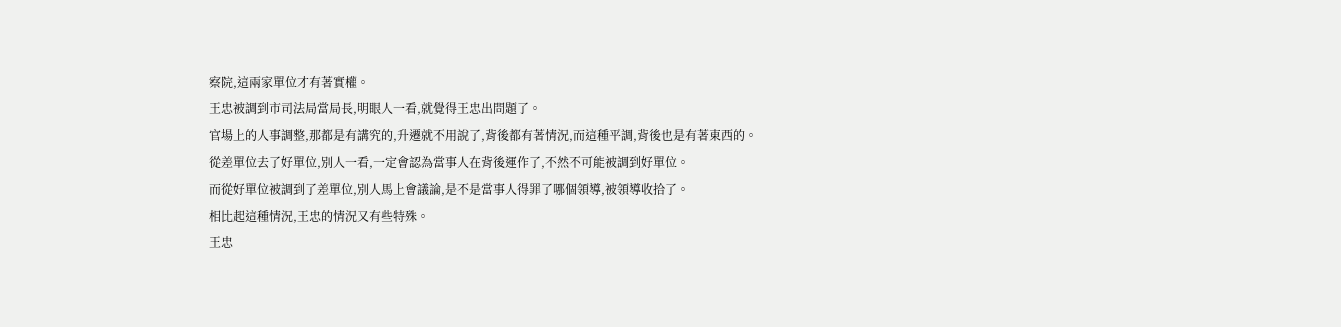察院,這兩家單位才有著實權。
王忠被調到市司法局當局長,明眼人一看,就覺得王忠出問題了。
官場上的人事調整,那都是有講究的,升遷就不用說了,背後都有著情況,而這種平調,背後也是有著東西的。
從差單位去了好單位,別人一看,一定會認為當事人在背後運作了,不然不可能被調到好單位。
而從好單位被調到了差單位,別人馬上會議論,是不是當事人得罪了哪個領導,被領導收拾了。
相比起這種情況,王忠的情況又有些特殊。
王忠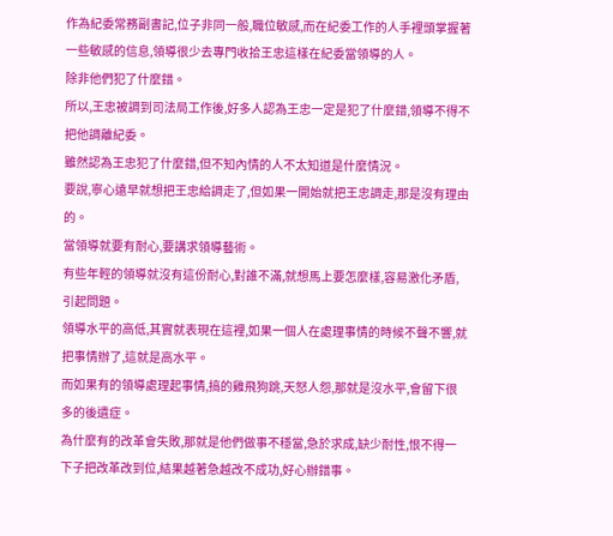作為紀委常務副書記,位子非同一般,職位敏感,而在紀委工作的人手裡頭掌握著一些敏感的信息,領導很少去專門收拾王忠這樣在紀委當領導的人。
除非他們犯了什麼錯。
所以,王忠被調到司法局工作後,好多人認為王忠一定是犯了什麼錯,領導不得不把他調離紀委。
雖然認為王忠犯了什麼錯,但不知內情的人不太知道是什麼情況。
要說,寧心遠早就想把王忠給調走了,但如果一開始就把王忠調走,那是沒有理由的。
當領導就要有耐心,要講求領導藝術。
有些年輕的領導就沒有這份耐心,對誰不滿,就想馬上要怎麼樣,容易激化矛盾,引起問題。
領導水平的高低,其實就表現在這裡,如果一個人在處理事情的時候不聲不響,就把事情辦了,這就是高水平。
而如果有的領導處理起事情,搞的雞飛狗跳,天怒人怨,那就是沒水平,會留下很多的後遺症。
為什麼有的改革會失敗,那就是他們做事不穩當,急於求成,缺少耐性,恨不得一下子把改革改到位,結果越著急越改不成功,好心辦錯事。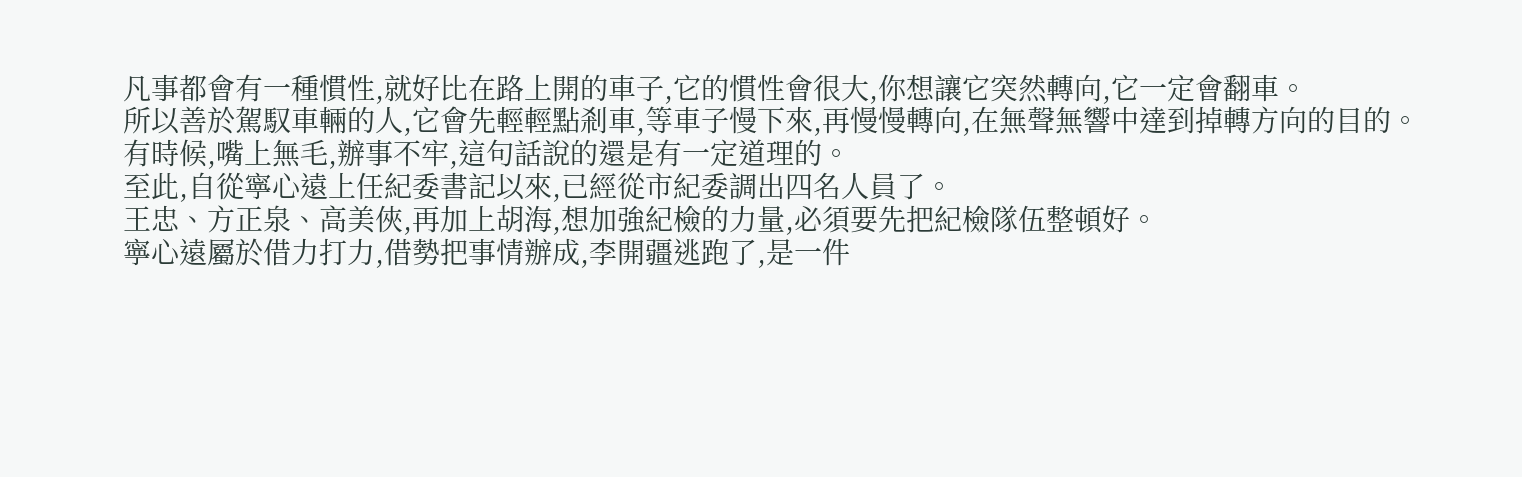凡事都會有一種慣性,就好比在路上開的車子,它的慣性會很大,你想讓它突然轉向,它一定會翻車。
所以善於駕馭車輛的人,它會先輕輕點剎車,等車子慢下來,再慢慢轉向,在無聲無響中達到掉轉方向的目的。
有時候,嘴上無毛,辦事不牢,這句話說的還是有一定道理的。
至此,自從寧心遠上任紀委書記以來,已經從市紀委調出四名人員了。
王忠、方正泉、高美俠,再加上胡海,想加強紀檢的力量,必須要先把紀檢隊伍整頓好。
寧心遠屬於借力打力,借勢把事情辦成,李開疆逃跑了,是一件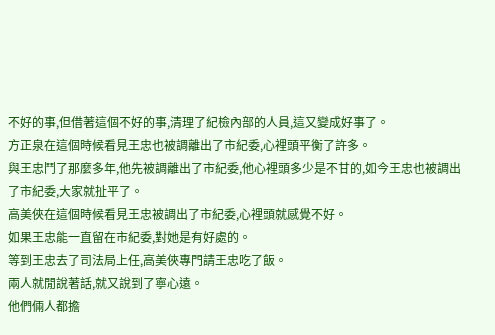不好的事,但借著這個不好的事,清理了紀檢內部的人員,這又變成好事了。
方正泉在這個時候看見王忠也被調離出了市紀委,心裡頭平衡了許多。
與王忠鬥了那麼多年,他先被調離出了市紀委,他心裡頭多少是不甘的,如今王忠也被調出了市紀委,大家就扯平了。
高美俠在這個時候看見王忠被調出了市紀委,心裡頭就感覺不好。
如果王忠能一直留在市紀委,對她是有好處的。
等到王忠去了司法局上任,高美俠專門請王忠吃了飯。
兩人就閒說著話,就又說到了寧心遠。
他們倆人都擔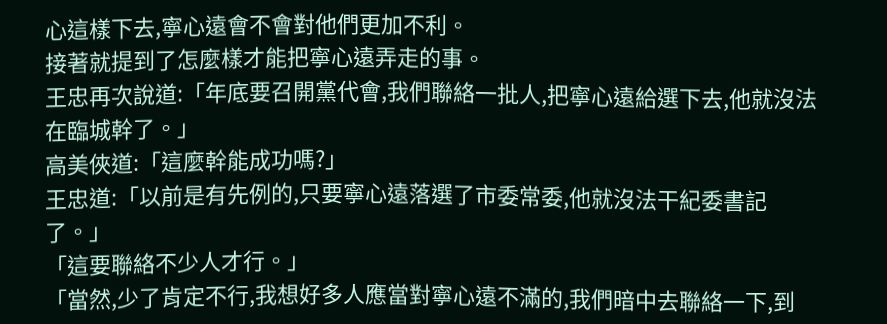心這樣下去,寧心遠會不會對他們更加不利。
接著就提到了怎麼樣才能把寧心遠弄走的事。
王忠再次說道:「年底要召開黨代會,我們聯絡一批人,把寧心遠給選下去,他就沒法在臨城幹了。」
高美俠道:「這麼幹能成功嗎?」
王忠道:「以前是有先例的,只要寧心遠落選了市委常委,他就沒法干紀委書記了。」
「這要聯絡不少人才行。」
「當然,少了肯定不行,我想好多人應當對寧心遠不滿的,我們暗中去聯絡一下,到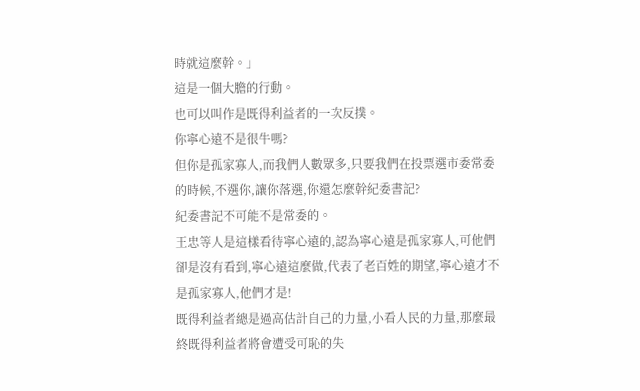時就這麼幹。」
這是一個大膽的行動。
也可以叫作是既得利益者的一次反撲。
你寧心遠不是很牛嗎?
但你是孤家寡人,而我們人數眾多,只要我們在投票選市委常委的時候,不選你,讓你落選,你還怎麼幹紀委書記?
紀委書記不可能不是常委的。
王忠等人是這樣看待寧心遠的,認為寧心遠是孤家寡人,可他們卻是沒有看到,寧心遠這麼做,代表了老百姓的期望,寧心遠才不是孤家寡人,他們才是!
既得利益者總是過高估計自己的力量,小看人民的力量,那麼最終既得利益者將會遭受可恥的失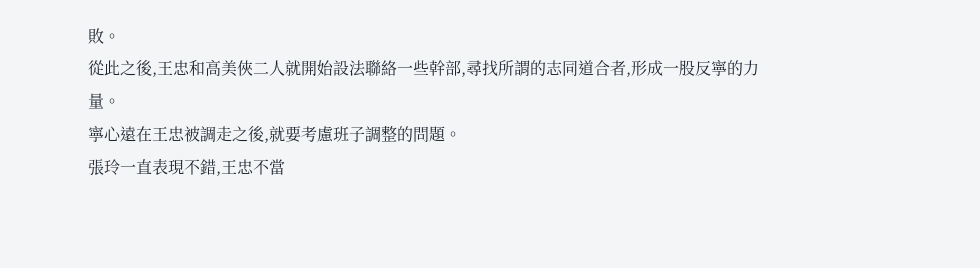敗。
從此之後,王忠和高美俠二人就開始設法聯絡一些幹部,尋找所謂的志同道合者,形成一股反寧的力量。
寧心遠在王忠被調走之後,就要考慮班子調整的問題。
張玲一直表現不錯,王忠不當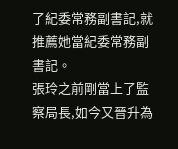了紀委常務副書記,就推薦她當紀委常務副書記。
張玲之前剛當上了監察局長,如今又晉升為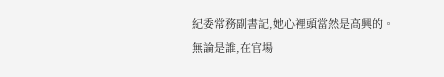紀委常務副書記,她心裡頭當然是高興的。
無論是誰,在官場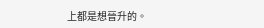上都是想晉升的。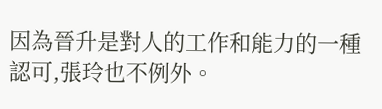因為晉升是對人的工作和能力的一種認可,張玲也不例外。